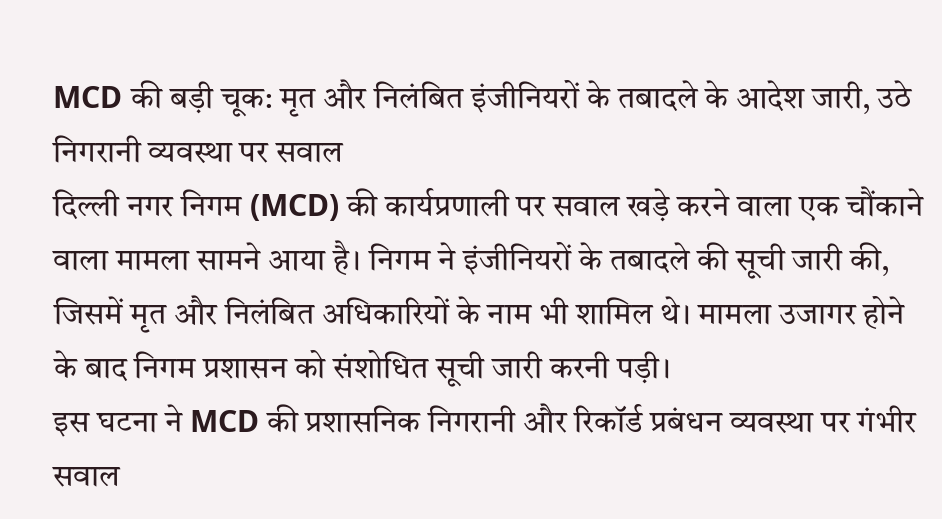MCD की बड़ी चूक: मृत और निलंबित इंजीनियरों के तबादले के आदेश जारी, उठे निगरानी व्यवस्था पर सवाल
दिल्ली नगर निगम (MCD) की कार्यप्रणाली पर सवाल खड़े करने वाला एक चौंकाने वाला मामला सामने आया है। निगम ने इंजीनियरों के तबादले की सूची जारी की, जिसमें मृत और निलंबित अधिकारियों के नाम भी शामिल थे। मामला उजागर होने के बाद निगम प्रशासन को संशोधित सूची जारी करनी पड़ी।
इस घटना ने MCD की प्रशासनिक निगरानी और रिकॉर्ड प्रबंधन व्यवस्था पर गंभीर सवाल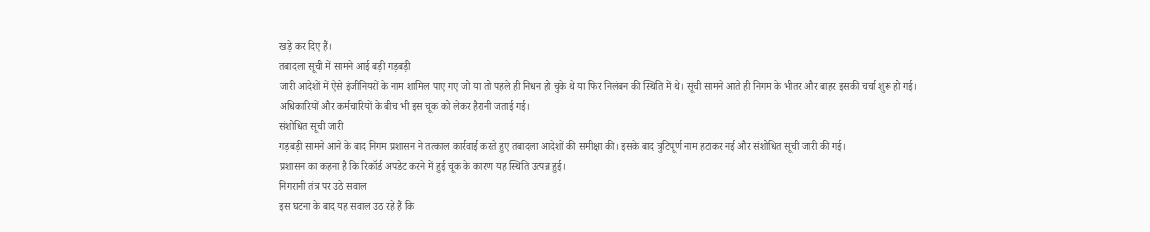खड़े कर दिए हैं।
तबादला सूची में सामने आई बड़ी गड़बड़ी
जारी आदेशों में ऐसे इंजीनियरों के नाम शामिल पाए गए जो या तो पहले ही निधन हो चुके थे या फिर निलंबन की स्थिति में थे। सूची सामने आते ही निगम के भीतर और बाहर इसकी चर्चा शुरू हो गई।
अधिकारियों और कर्मचारियों के बीच भी इस चूक को लेकर हैरानी जताई गई।
संशोधित सूची जारी
गड़बड़ी सामने आने के बाद निगम प्रशासन ने तत्काल कार्रवाई करते हुए तबादला आदेशों की समीक्षा की। इसके बाद त्रुटिपूर्ण नाम हटाकर नई और संशोधित सूची जारी की गई।
प्रशासन का कहना है कि रिकॉर्ड अपडेट करने में हुई चूक के कारण यह स्थिति उत्पन्न हुई।
निगरानी तंत्र पर उठे सवाल
इस घटना के बाद यह सवाल उठ रहे हैं कि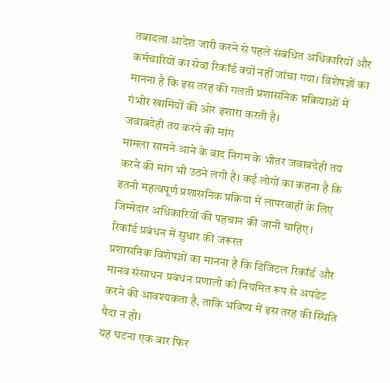तबादला आदेश जारी करने से पहले संबंधित अधिकारियों और कर्मचारियों का सेवा रिकॉर्ड क्यों नहीं जांचा गया। विशेषज्ञों का मानना है कि इस तरह की गलती प्रशासनिक प्रक्रियाओं में गंभीर खामियों की ओर इशारा करती है।
जवाबदेही तय करने की मांग
मामला सामने आने के बाद निगम के भीतर जवाबदेही तय करने की मांग भी उठने लगी है। कई लोगों का कहना है कि इतनी महत्वपूर्ण प्रशासनिक प्रक्रिया में लापरवाही के लिए जिम्मेदार अधिकारियों की पहचान की जानी चाहिए।
रिकॉर्ड प्रबंधन में सुधार की जरूरत
प्रशासनिक विशेषज्ञों का मानना है कि डिजिटल रिकॉर्ड और मानव संसाधन प्रबंधन प्रणाली को नियमित रूप से अपडेट करने की आवश्यकता है, ताकि भविष्य में इस तरह की स्थिति पैदा न हो।
यह घटना एक बार फिर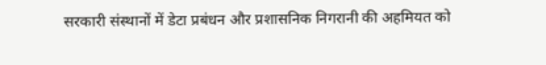सरकारी संस्थानों में डेटा प्रबंधन और प्रशासनिक निगरानी की अहमियत को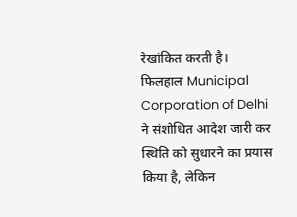रेखांकित करती है। फिलहाल Municipal Corporation of Delhi ने संशोधित आदेश जारी कर स्थिति को सुधारने का प्रयास किया है, लेकिन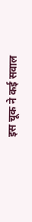इस चूक ने कई सवाल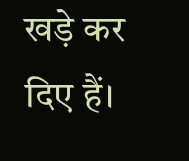खड़े कर दिए हैं।